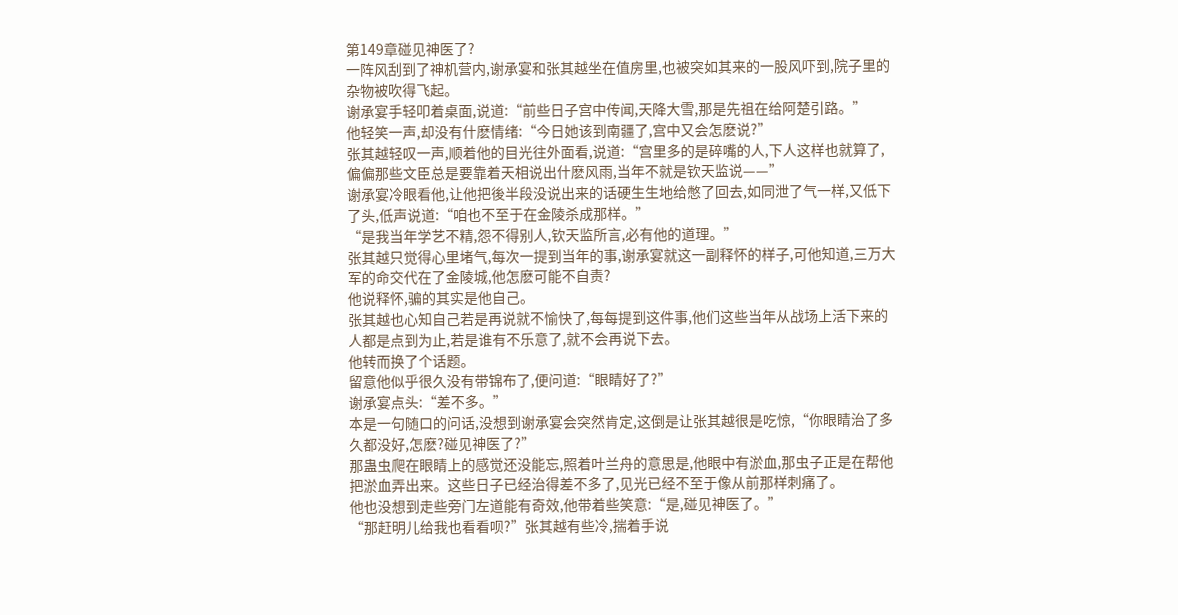第149章碰见神医了?
一阵风刮到了神机营内,谢承宴和张其越坐在值房里,也被突如其来的一股风吓到,院子里的杂物被吹得飞起。
谢承宴手轻叩着桌面,说道:“前些日子宫中传闻,天降大雪,那是先祖在给阿楚引路。”
他轻笑一声,却没有什麽情绪:“今日她该到南疆了,宫中又会怎麽说?”
张其越轻叹一声,顺着他的目光往外面看,说道:“宫里多的是碎嘴的人,下人这样也就算了,偏偏那些文臣总是要靠着天相说出什麽风雨,当年不就是钦天监说——”
谢承宴冷眼看他,让他把後半段没说出来的话硬生生地给憋了回去,如同泄了气一样,又低下了头,低声说道:“咱也不至于在金陵杀成那样。”
“是我当年学艺不精,怨不得别人,钦天监所言,必有他的道理。”
张其越只觉得心里堵气,每次一提到当年的事,谢承宴就这一副释怀的样子,可他知道,三万大军的命交代在了金陵城,他怎麽可能不自责?
他说释怀,骗的其实是他自己。
张其越也心知自己若是再说就不愉快了,每每提到这件事,他们这些当年从战场上活下来的人都是点到为止,若是谁有不乐意了,就不会再说下去。
他转而换了个话题。
留意他似乎很久没有带锦布了,便问道:“眼睛好了?”
谢承宴点头:“差不多。”
本是一句随口的问话,没想到谢承宴会突然肯定,这倒是让张其越很是吃惊,“你眼睛治了多久都没好,怎麽?碰见神医了?”
那蛊虫爬在眼睛上的感觉还没能忘,照着叶兰舟的意思是,他眼中有淤血,那虫子正是在帮他把淤血弄出来。这些日子已经治得差不多了,见光已经不至于像从前那样刺痛了。
他也没想到走些旁门左道能有奇效,他带着些笑意:“是,碰见神医了。”
“那赶明儿给我也看看呗?”张其越有些冷,揣着手说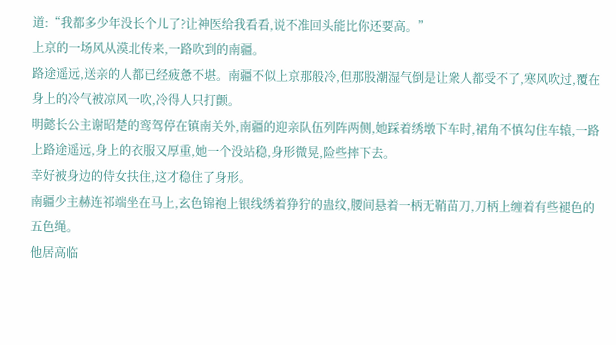道:“我都多少年没长个儿了?让神医给我看看,说不准回头能比你还要高。”
上京的一场风从漠北传来,一路吹到的南疆。
路途遥远,送亲的人都已经疲惫不堪。南疆不似上京那般冷,但那股潮湿气倒是让衆人都受不了,寒风吹过,覆在身上的冷气被凉风一吹,冷得人只打颤。
明懿长公主谢昭楚的鸾驾停在镇南关外,南疆的迎亲队伍列阵两侧,她踩着绣墩下车时,裙角不慎勾住车辕,一路上路途遥远,身上的衣服又厚重,她一个没站稳,身形微晃,险些摔下去。
幸好被身边的侍女扶住,这才稳住了身形。
南疆少主赫连祁端坐在马上,玄色锦袍上银线绣着狰狞的蛊纹,腰间悬着一柄无鞘苗刀,刀柄上缠着有些褪色的五色绳。
他居高临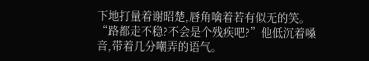下地打量着谢昭楚,唇角噙着若有似无的笑。
“路都走不稳?不会是个残疾吧?”他低沉着嗓音,带着几分嘲弄的语气。